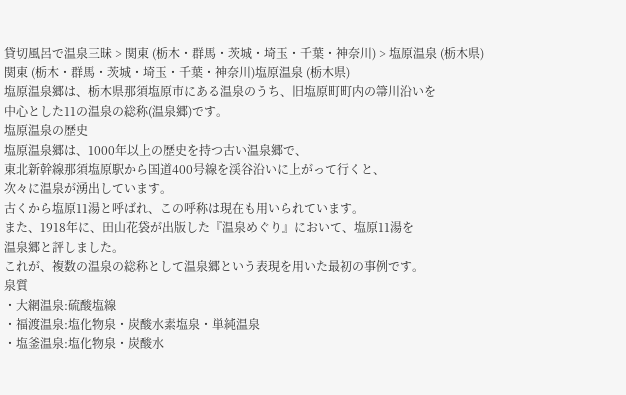貸切風呂で温泉三昧 > 関東 (栃木・群馬・茨城・埼玉・千葉・神奈川) > 塩原温泉 (栃木県)
関東 (栃木・群馬・茨城・埼玉・千葉・神奈川)塩原温泉 (栃木県)
塩原温泉郷は、栃木県那須塩原市にある温泉のうち、旧塩原町町内の箒川沿いを
中心とした11の温泉の総称(温泉郷)です。
塩原温泉の歴史
塩原温泉郷は、1000年以上の歴史を持つ古い温泉郷で、
東北新幹線那須塩原駅から国道400号線を渓谷沿いに上がって行くと、
次々に温泉が湧出しています。
古くから塩原11湯と呼ばれ、この呼称は現在も用いられています。
また、1918年に、田山花袋が出版した『温泉めぐり』において、塩原11湯を
温泉郷と評しました。
これが、複数の温泉の総称として温泉郷という表現を用いた最初の事例です。
泉質
・大網温泉:硫酸塩線
・福渡温泉:塩化物泉・炭酸水素塩泉・単純温泉
・塩釜温泉:塩化物泉・炭酸水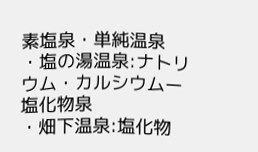素塩泉・単純温泉
・塩の湯温泉:ナトリウム・カルシウムー塩化物泉
・畑下温泉:塩化物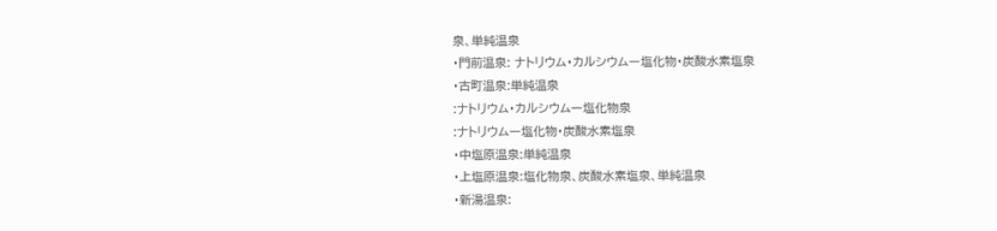泉、単純温泉
・門前温泉: ナトリウム・カルシウムー塩化物・炭酸水素塩泉
・古町温泉:単純温泉
:ナトリウム・カルシウムー塩化物泉
:ナトリウムー塩化物・炭酸水素塩泉
・中塩原温泉:単純温泉
・上塩原温泉:塩化物泉、炭酸水素塩泉、単純温泉
・新湯温泉: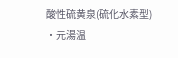酸性硫黄泉(硫化水素型)
・元湯温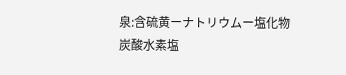泉:含硫黄ーナトリウムー塩化物
炭酸水素塩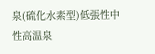泉(硫化水素型)低張性中性高温泉